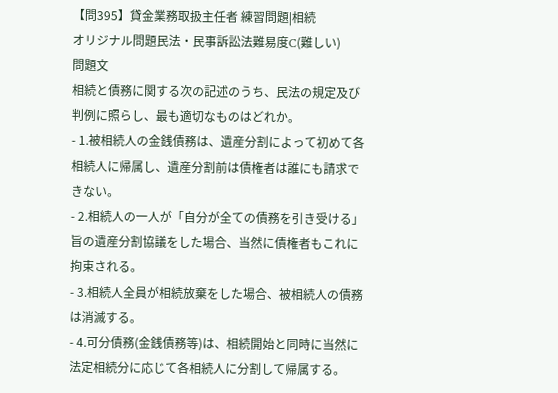【問395】貸金業務取扱主任者 練習問題|相続
オリジナル問題民法・民事訴訟法難易度C(難しい)
問題文
相続と債務に関する次の記述のうち、民法の規定及び判例に照らし、最も適切なものはどれか。
- 1.被相続人の金銭債務は、遺産分割によって初めて各相続人に帰属し、遺産分割前は債権者は誰にも請求できない。
- 2.相続人の一人が「自分が全ての債務を引き受ける」旨の遺産分割協議をした場合、当然に債権者もこれに拘束される。
- 3.相続人全員が相続放棄をした場合、被相続人の債務は消滅する。
- 4.可分債務(金銭債務等)は、相続開始と同時に当然に法定相続分に応じて各相続人に分割して帰属する。